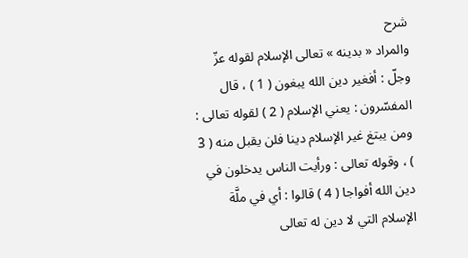شرح
والمراد « بدينه » تعالى الإسلام لقوله عزّ وجلّ : أفغير دين الله يبغون ( 1 ) ، قال المفسّرون : يعني الإسلام ( 2 ) لقوله تعالى : ومن يبتغ غير الإسلام دينا فلن يقبل منه ( 3 ) ، وقوله تعالى : ورأيت الناس يدخلون في دين الله أفواجا ( 4 ) قالوا : أي في ملَّة الإسلام التي لا دين له تعالى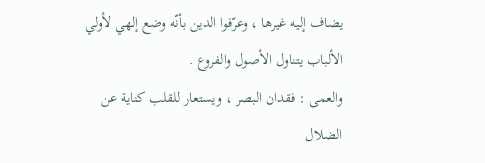يضاف إليه غيرها ، وعرّفوا الدين بأنّه وضع إلهي لأولي الألباب يتناول الأصول والفروع .
والعمى : فقدان البصر ، ويستعار للقلب كناية عن الضلال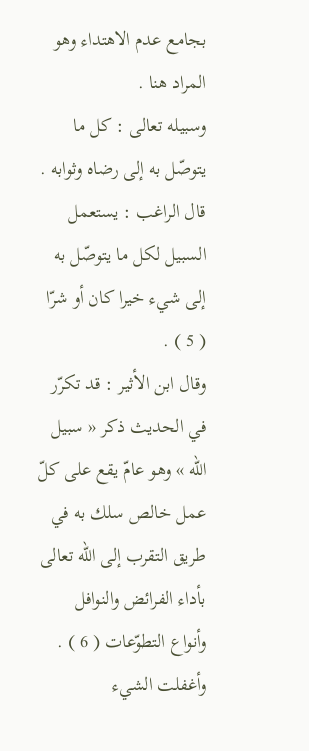بجامع عدم الاهتداء وهو المراد هنا .
وسبيله تعالى : كل ما يتوصّل به إلى رضاه وثوابه . قال الراغب : يستعمل السبيل لكل ما يتوصّل به إلى شيء خيرا كان أو شرّا ( 5 ) .
وقال ابن الأثير : قد تكرّر في الحديث ذكر « سبيل الله » وهو عامّ يقع على كلّ عمل خالص سلك به في طريق التقرب إلى الله تعالى بأداء الفرائض والنوافل وأنواع التطوّعات ( 6 ) .
وأغفلت الشيء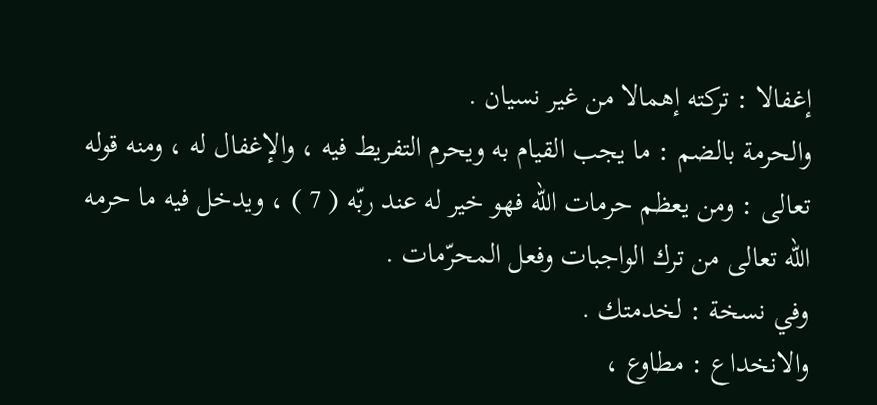إغفالا : تركته إهمالا من غير نسيان .
والحرمة بالضم : ما يجب القيام به ويحرم التفريط فيه ، والإغفال له ، ومنه قوله تعالى : ومن يعظم حرمات الله فهو خير له عند ربّه ( 7 ) ، ويدخل فيه ما حرمه الله تعالى من ترك الواجبات وفعل المحرّمات .
وفي نسخة : لخدمتك .
والانخداع : مطاوع ،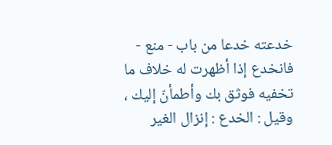خدعته خدعا من باب - منع - فانخدع إذا أظهرت له خلاف ما تخفيه فوثق بك وأطمأنّ إليك ، وقيل : الخدع : إنزال الغير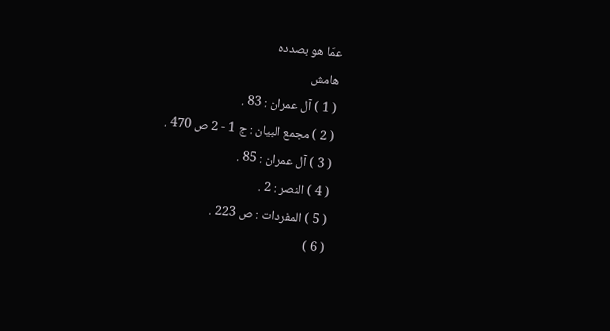عمّا هو بصدده
هامش
( 1 ) آل عمران : 83 .
( 2 ) مجمع البيان : ج 1 - 2 ص 470 .
( 3 ) آل عمران : 85 .
( 4 ) النصر : 2 .
( 5 ) المفردات : ص 223 .
( 6 )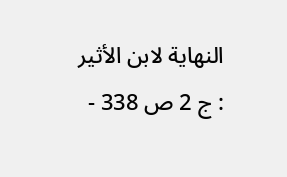النهاية لابن الأثير : ج 2 ص 338 -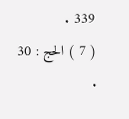339 .
( 7 ) الحج : 30 .